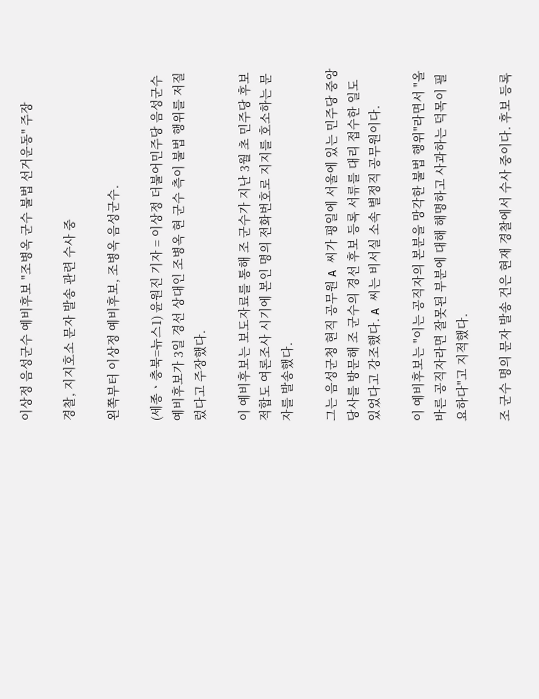이상정 음성군수 예비후보 "조병옥 군수 불법 선거운동" 주장

경찰, 지지호소 문자 발송 관련 수사 중

왼쪽부터 이상정 예비후보, 조병옥 음성군수.

(세종ㆍ충북=뉴스1) 윤원진 기자 = 이상정 더불어민주당 음성군수 예비후보가 3일 경선 상대인 조병옥 현 군수 측이 불법 행위를 저질렀다고 주장했다.

이 예비후보는 보도자료를 통해 조 군수가 지난 3월 초 민주당 후보 적합도 여론조사 시기에 본인 명의 전화번호로 지지를 호소하는 문자를 발송했다.

그는 음성군청 현직 공무원 A 씨가 평일에 서울에 있는 민주당 중앙당사를 방문해 조 군수의 경선 후보 등록 서류를 대리 접수한 일도 있었다고 강조했다. A 씨는 비서실 소속 별정직 공무원이다.

이 예비후보는 "이는 공직자의 본분을 망각한 불법 행위"라면서 "올바른 공직자라면 잘못된 부분에 대해 해명하고 사과하는 덕목이 필요하다"고 지적했다.

조 군수 명의 문자 발송 건은 현재 경찰에서 수사 중이다. 후보 등록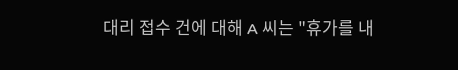대리 접수 건에 대해 A 씨는 "휴가를 내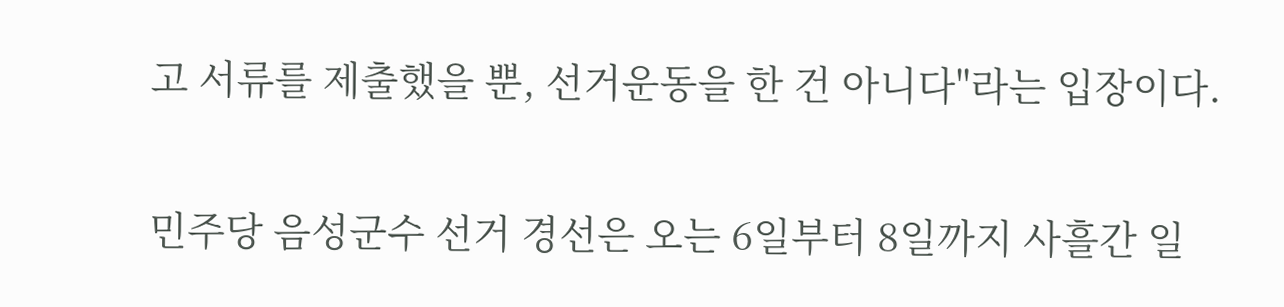고 서류를 제출했을 뿐, 선거운동을 한 건 아니다"라는 입장이다.

민주당 음성군수 선거 경선은 오는 6일부터 8일까지 사흘간 일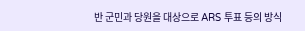반 군민과 당원을 대상으로 ARS 투표 등의 방식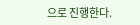으로 진행한다.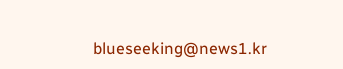blueseeking@news1.kr